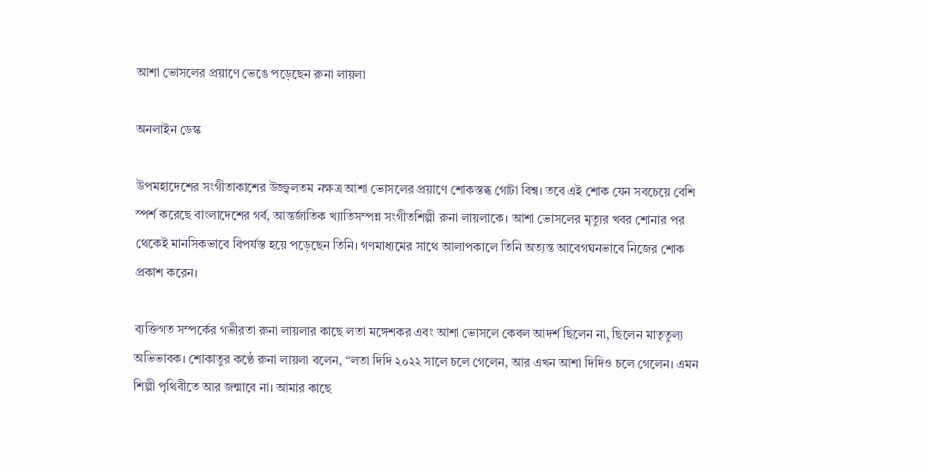আশা ভোসলের প্রয়াণে ভেঙে পড়েছেন রুনা লায়লা

অনলাইন ডেস্ক

উপমহাদেশের সংগীতাকাশের উজ্জ্বলতম নক্ষত্র আশা ভোসলের প্রয়াণে শোকস্তব্ধ গোটা বিশ্ব। তবে এই শোক যেন সবচেয়ে বেশি স্পর্শ করেছে বাংলাদেশের গর্ব, আন্তর্জাতিক খ্যাতিসম্পন্ন সংগীতশিল্পী রুনা লায়লাকে। আশা ভোসলের মৃত্যুর খবর শোনার পর থেকেই মানসিকভাবে বিপর্যস্ত হয়ে পড়েছেন তিনি। গণমাধ্যমের সাথে আলাপকালে তিনি অত্যন্ত আবেগঘনভাবে নিজের শোক প্রকাশ করেন।

ব্যক্তিগত সম্পর্কের গভীরতা রুনা লায়লার কাছে লতা মঙ্গেশকর এবং আশা ভোসলে কেবল আদর্শ ছিলেন না, ছিলেন মাতৃতুল্য অভিভাবক। শোকাতুর কণ্ঠে রুনা লায়লা বলেন, “লতা দিদি ২০২২ সালে চলে গেলেন, আর এখন আশা দিদিও চলে গেলেন। এমন শিল্পী পৃথিবীতে আর জন্মাবে না। আমার কাছে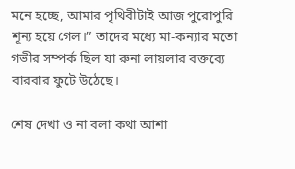মনে হচ্ছে, আমার পৃথিবীটাই আজ পুরোপুরি শূন্য হয়ে গেল।” তাদের মধ্যে মা-কন্যার মতো গভীর সম্পর্ক ছিল যা রুনা লায়লার বক্তব্যে বারবার ফুটে উঠেছে।

শেষ দেখা ও না বলা কথা আশা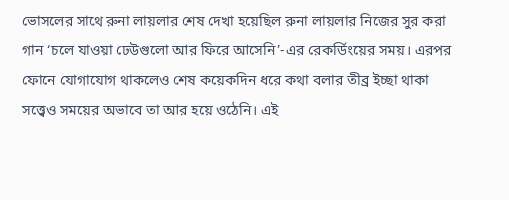ভোসলের সাথে রুনা লায়লার শেষ দেখা হয়েছিল রুনা লায়লার নিজের সুর করা গান ‘চলে যাওয়া ঢেউগুলো আর ফিরে আসেনি’-এর রেকর্ডিংয়ের সময়। এরপর ফোনে যোগাযোগ থাকলেও শেষ কয়েকদিন ধরে কথা বলার তীব্র ইচ্ছা থাকা সত্ত্বেও সময়ের অভাবে তা আর হয়ে ওঠেনি। এই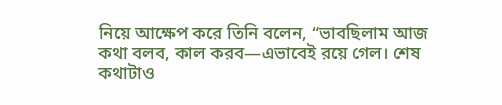নিয়ে আক্ষেপ করে তিনি বলেন, “ভাবছিলাম আজ কথা বলব, কাল করব—এভাবেই রয়ে গেল। শেষ কথাটাও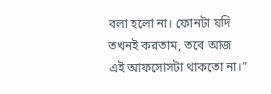বলা হলো না। ফোনটা যদি তখনই করতাম, তবে আজ এই আফসোসটা থাকতো না।”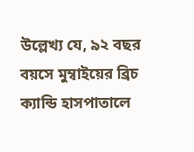উল্লেখ্য যে, ৯২ বছর বয়সে মুম্বাইয়ের ব্রিচ ক্যান্ডি হাসপাতালে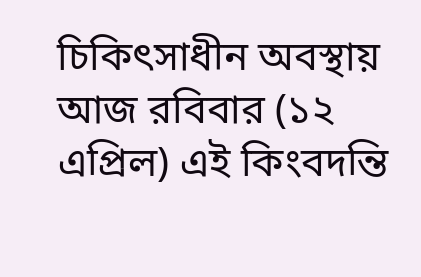চিকিৎসাধীন অবস্থায় আজ রবিবার (১২ এপ্রিল) এই কিংবদন্তি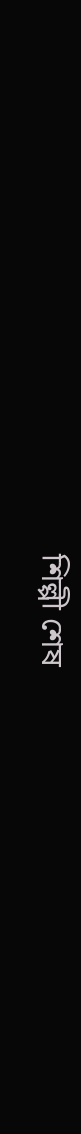শিল্পী শেষ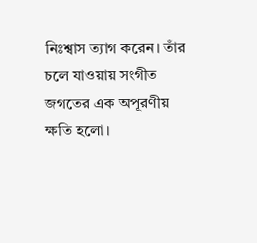নিঃশ্বাস ত্যাগ করেন। তাঁর চলে যাওয়ায় সংগীত জগতের এক অপূরণীয় ক্ষতি হলো।